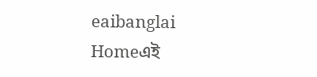eaibanglai
Homeএই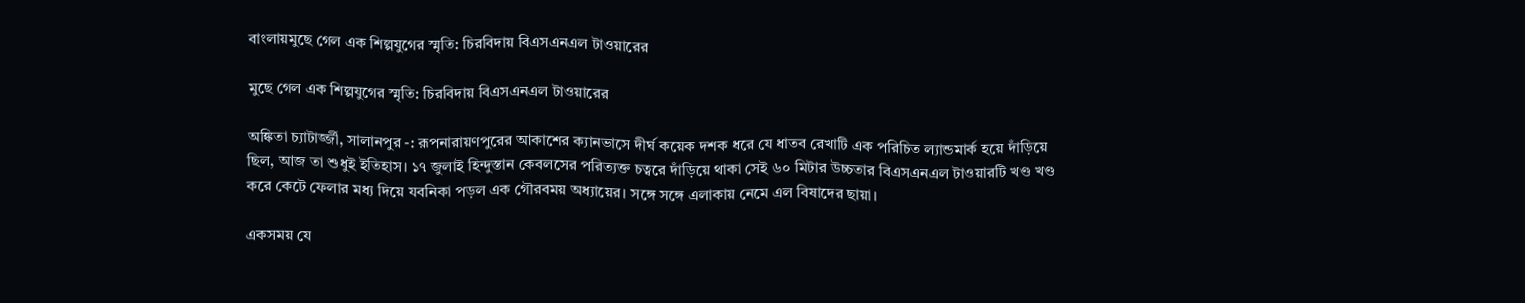বাংলায়মুছে গেল এক শিল্পযুগের স্মৃতি: চিরবিদায় বিএসএনএল টাওয়ারের

মুছে গেল এক শিল্পযুগের স্মৃতি: চিরবিদায় বিএসএনএল টাওয়ারের

অঙ্কিতা চ্যাটার্জ্জী, সালানপুর -: রূপনারায়ণপুরের আকাশের ক্যানভাসে দীর্ঘ কয়েক দশক ধরে যে ধাতব রেখাটি এক পরিচিত ল্যান্ডমার্ক হয়ে দাঁড়িয়ে ছিল, আজ তা শুধুই ইতিহাস। ১৭ জুলাই হিন্দুস্তান কেবলসের পরিত্যক্ত চত্বরে দাঁড়িয়ে থাকা সেই ৬০ মিটার উচ্চতার বিএসএনএল টাওয়ারটি খণ্ড খণ্ড করে কেটে ফেলার মধ্য দিয়ে যবনিকা পড়ল এক গৌরবময় অধ্যায়ের। সঙ্গে সঙ্গে এলাকায় নেমে এল বিষাদের ছায়া।

একসময় যে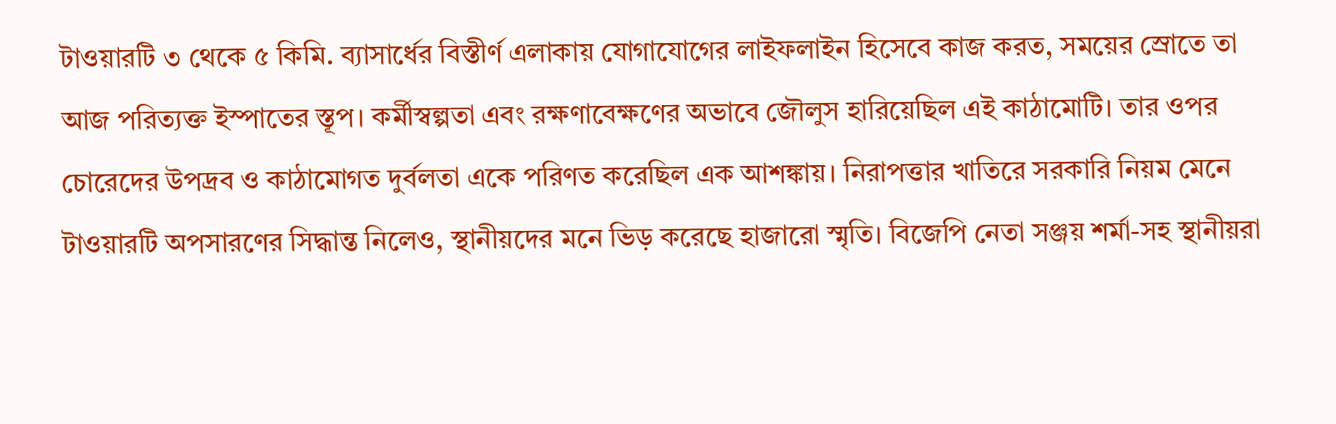টাওয়ারটি ৩ থেকে ৫ কিমি. ব্যাসার্ধের বিস্তীর্ণ এলাকায় যোগাযোগের লাইফলাইন হিসেবে কাজ করত, সময়ের স্রোতে তা আজ পরিত্যক্ত ইস্পাতের স্তূপ। কর্মীস্বল্পতা এবং রক্ষণাবেক্ষণের অভাবে জৌলুস হারিয়েছিল এই কাঠামোটি। তার ওপর চোরেদের উপদ্রব ও কাঠামোগত দুর্বলতা একে পরিণত করেছিল এক আশঙ্কায়। নিরাপত্তার খাতিরে সরকারি নিয়ম মেনে টাওয়ারটি অপসারণের সিদ্ধান্ত নিলেও, স্থানীয়দের মনে ভিড় করেছে হাজারো স্মৃতি। বিজেপি নেতা সঞ্জয় শর্মা-সহ স্থানীয়রা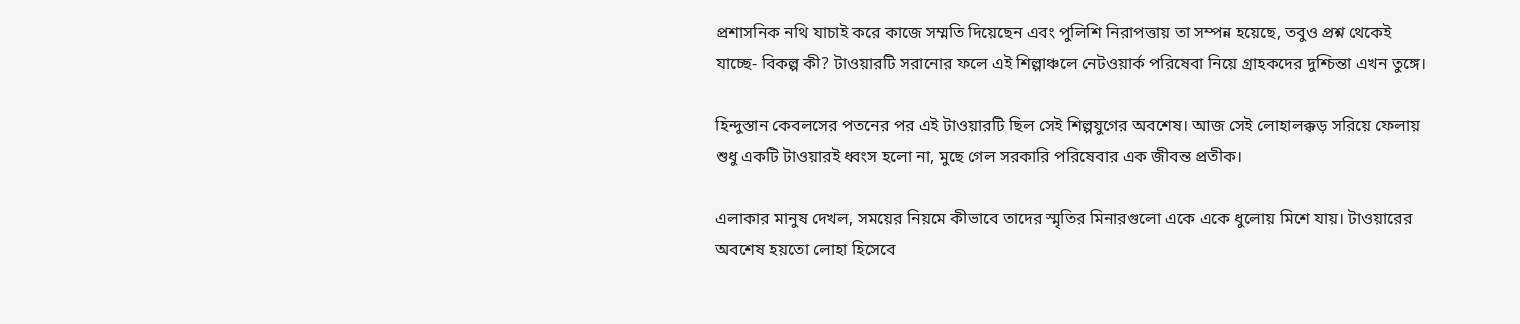প্রশাসনিক নথি যাচাই করে কাজে সম্মতি দিয়েছেন এবং পুলিশি নিরাপত্তায় তা সম্পন্ন হয়েছে, তবুও প্রশ্ন থেকেই যাচ্ছে- বিকল্প কী? টাওয়ারটি সরানোর ফলে এই শিল্পাঞ্চলে নেটওয়ার্ক পরিষেবা নিয়ে গ্রাহকদের দুশ্চিন্তা এখন তুঙ্গে।

হিন্দুস্তান কেবলসের পতনের পর এই টাওয়ারটি ছিল সেই শিল্পযুগের অবশেষ। আজ সেই লোহালক্কড় সরিয়ে ফেলায় শুধু একটি টাওয়ারই ধ্বংস হলো না, মুছে গেল সরকারি পরিষেবার এক জীবন্ত প্রতীক।

এলাকার মানুষ দেখল, সময়ের নিয়মে কীভাবে তাদের স্মৃতির মিনারগুলো একে একে ধুলোয় মিশে যায়। টাওয়ারের অবশেষ হয়তো লোহা হিসেবে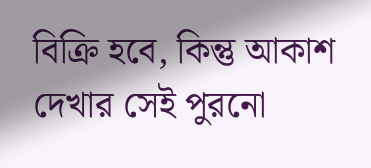বিক্রি হবে, কিন্তু আকাশ দেখার সেই পুরনো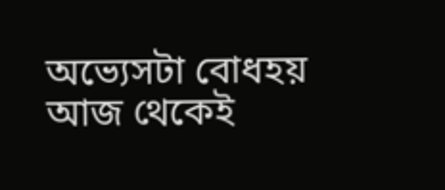অভ্যেসটা বোধহয় আজ থেকেই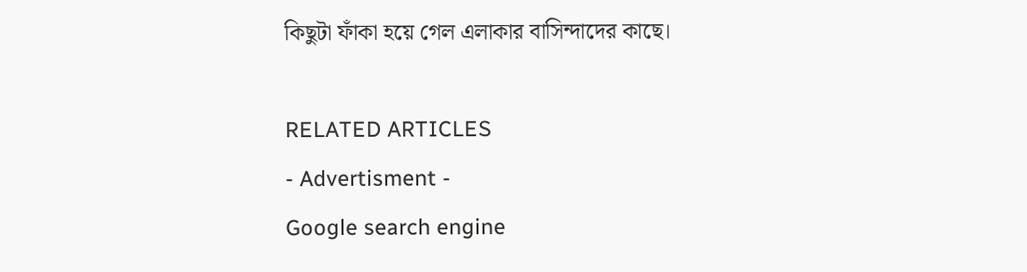কিছুটা ফাঁকা হয়ে গেল এলাকার বাসিন্দাদের কাছে।

RELATED ARTICLES
- Advertisment -
Google search engine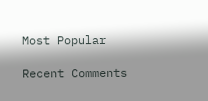Most Popular

Recent Comments